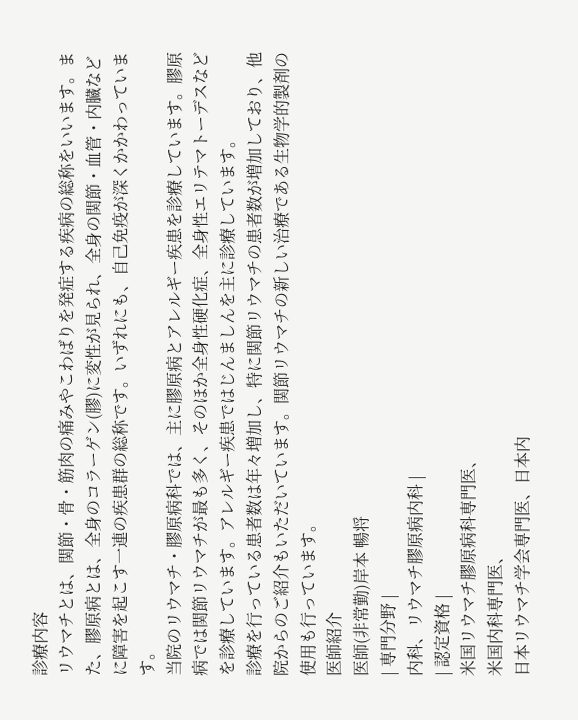診療内容
リウマチとは、関節・骨・筋肉の痛みやこわばりを発症する疾病の総称をいいます。また、膠原病とは、全身のコラーゲン(膠)に変性が見られ、全身の関節・血管・内臓などに障害を起こす一連の疾患群の総称です。いずれにも、自己免疫が深くかかわっています。
当院のリウマチ・膠原病科では、主に膠原病とアレルギー疾患を診療しています。膠原病では関節リウマチが最も多く、そのほか全身性硬化症、全身性エリテマトーデスなどを診療しています。アレルギー疾患ではじんましんを主に診療しています。
診療を行っている患者数は年々増加し、特に関節リウマチの患者数が増加しており、他院からのご紹介もいただいています。関節リウマチの新しい治療である生物学的製剤の使用も行っています。
医師紹介
医師(非常勤)岸本 暢将
| 専門分野 |
内科、リウマチ膠原病内科 |
| 認定資格 |
米国リウマチ膠原病科専門医、
米国内科専門医、
日本リウマチ学会専門医、日本内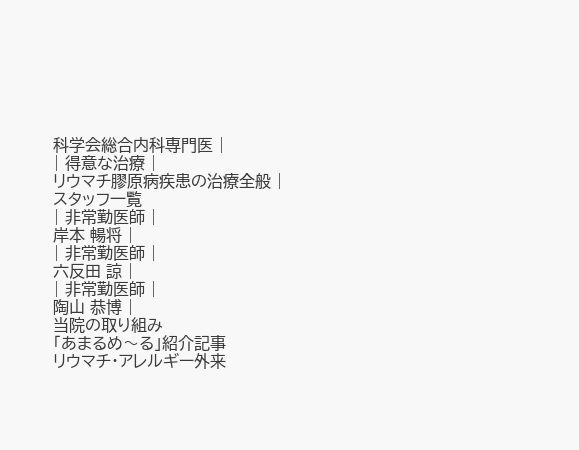科学会総合内科専門医 |
| 得意な治療 |
リウマチ膠原病疾患の治療全般 |
スタッフ一覧
| 非常勤医師 |
岸本 暢将 |
| 非常勤医師 |
六反田 諒 |
| 非常勤医師 |
陶山 恭博 |
当院の取り組み
「あまるめ〜る」紹介記事
リウマチ・アレルギー外来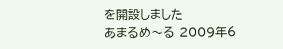を開設しました
あまるめ〜る 2009年6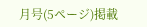月号(5ページ)掲載